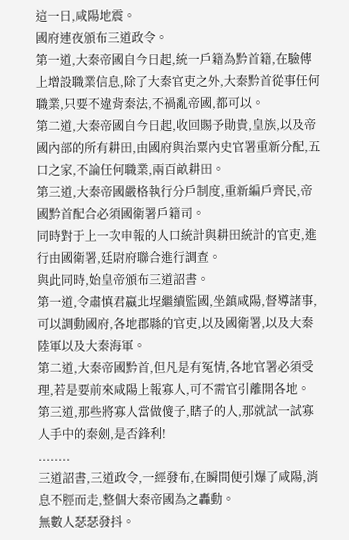這一日,咸陽地震。
國府連夜頒布三道政令。
第一道,大秦帝國自今日起,統一戶籍為黔首籍,在驗傳上增設職業信息,除了大秦官吏之外,大秦黔首從事任何職業,只要不違背秦法,不禍亂帝國,都可以。
第二道,大秦帝國自今日起,收回賜予勛貴,皇族,以及帝國內部的所有耕田,由國府與治粟內史官署重新分配,五口之家,不論任何職業,兩百畝耕田。
第三道,大秦帝國嚴格執行分戶制度,重新編戶齊民,帝國黔首配合必須國衛署戶籍司。
同時對于上一次申報的人口統計與耕田統計的官吏,進行由國衛署,廷尉府聯合進行調查。
與此同時,始皇帝頒布三道詔書。
第一道,令肅慎君嬴北埕繼續監國,坐鎮咸陽,督導諸事,可以調動國府,各地郡縣的官吏,以及國衛署,以及大秦陸軍以及大秦海軍。
第二道,大秦帝國黔首,但凡是有冤情,各地官署必須受理,若是要前來咸陽上報寡人,可不需官引離開各地。
第三道,那些將寡人當做傻子,瞎子的人,那就試一試寡人手中的秦劍,是否鋒利!
........
三道詔書,三道政令,一經發布,在瞬間便引爆了咸陽,消息不脛而走,整個大秦帝國為之轟動。
無數人瑟瑟發抖。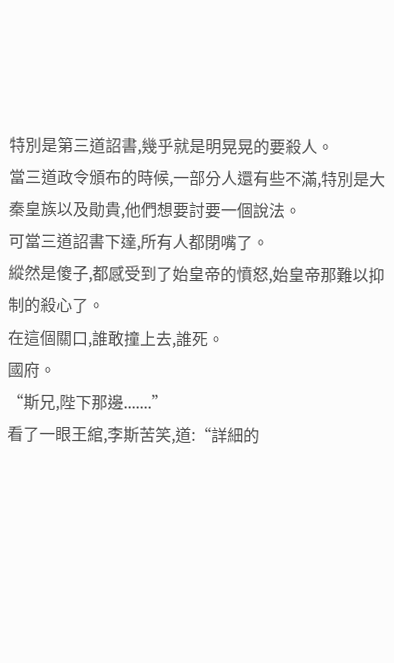特別是第三道詔書,幾乎就是明晃晃的要殺人。
當三道政令頒布的時候,一部分人還有些不滿,特別是大秦皇族以及勛貴,他們想要討要一個說法。
可當三道詔書下達,所有人都閉嘴了。
縱然是傻子,都感受到了始皇帝的憤怒,始皇帝那難以抑制的殺心了。
在這個關口,誰敢撞上去,誰死。
國府。
“斯兄,陛下那邊.......”
看了一眼王綰,李斯苦笑,道:“詳細的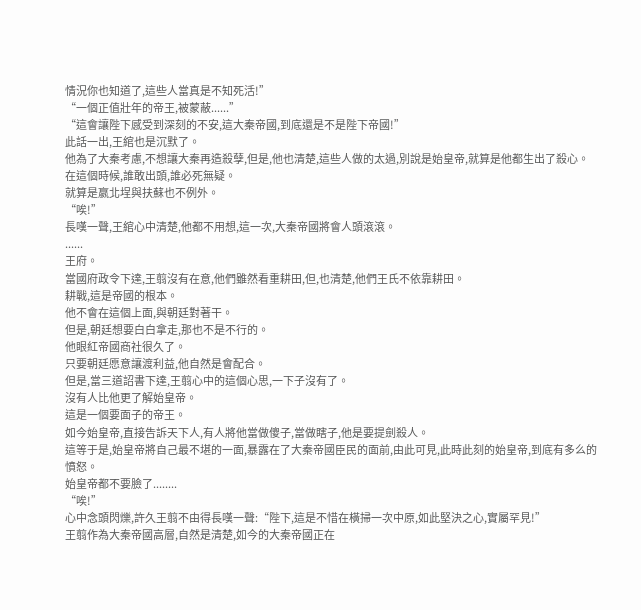情況你也知道了,這些人當真是不知死活!”
“一個正值壯年的帝王,被蒙蔽......”
“這會讓陛下感受到深刻的不安,這大秦帝國,到底還是不是陛下帝國!”
此話一出,王綰也是沉默了。
他為了大秦考慮,不想讓大秦再造殺孽,但是,他也清楚,這些人做的太過,別說是始皇帝,就算是他都生出了殺心。
在這個時候,誰敢出頭,誰必死無疑。
就算是嬴北埕與扶蘇也不例外。
“唉!”
長嘆一聲,王綰心中清楚,他都不用想,這一次,大秦帝國將會人頭滾滾。
......
王府。
當國府政令下達,王翦沒有在意,他們雖然看重耕田,但,也清楚,他們王氏不依靠耕田。
耕戰,這是帝國的根本。
他不會在這個上面,與朝廷對著干。
但是,朝廷想要白白拿走,那也不是不行的。
他眼紅帝國商社很久了。
只要朝廷愿意讓渡利益,他自然是會配合。
但是,當三道詔書下達,王翦心中的這個心思,一下子沒有了。
沒有人比他更了解始皇帝。
這是一個要面子的帝王。
如今始皇帝,直接告訴天下人,有人將他當做傻子,當做瞎子,他是要提劍殺人。
這等于是,始皇帝將自己最不堪的一面,暴露在了大秦帝國臣民的面前,由此可見,此時此刻的始皇帝,到底有多么的憤怒。
始皇帝都不要臉了........
“唉!”
心中念頭閃爍,許久王翦不由得長嘆一聲:“陛下,這是不惜在橫掃一次中原,如此堅決之心,實屬罕見!”
王翦作為大秦帝國高層,自然是清楚,如今的大秦帝國正在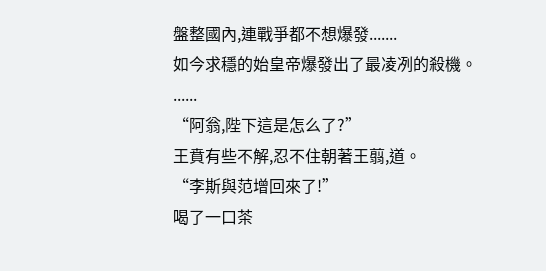盤整國內,連戰爭都不想爆發.......
如今求穩的始皇帝爆發出了最凌冽的殺機。
......
“阿翁,陛下這是怎么了?”
王賁有些不解,忍不住朝著王翦,道。
“李斯與范增回來了!”
喝了一口茶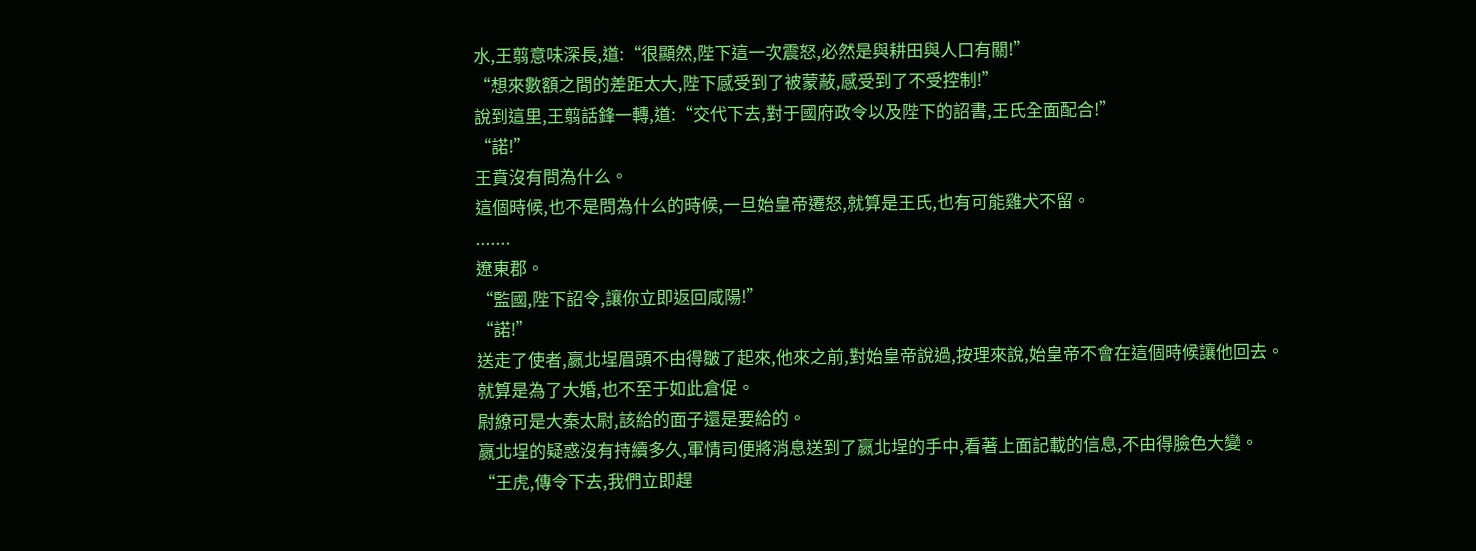水,王翦意味深長,道:“很顯然,陛下這一次震怒,必然是與耕田與人口有關!”
“想來數額之間的差距太大,陛下感受到了被蒙蔽,感受到了不受控制!”
說到這里,王翦話鋒一轉,道:“交代下去,對于國府政令以及陛下的詔書,王氏全面配合!”
“諾!”
王賁沒有問為什么。
這個時候,也不是問為什么的時候,一旦始皇帝遷怒,就算是王氏,也有可能雞犬不留。
.......
遼東郡。
“監國,陛下詔令,讓你立即返回咸陽!”
“諾!”
送走了使者,嬴北埕眉頭不由得皺了起來,他來之前,對始皇帝說過,按理來說,始皇帝不會在這個時候讓他回去。
就算是為了大婚,也不至于如此倉促。
尉繚可是大秦太尉,該給的面子還是要給的。
嬴北埕的疑惑沒有持續多久,軍情司便將消息送到了嬴北埕的手中,看著上面記載的信息,不由得臉色大變。
“王虎,傳令下去,我們立即趕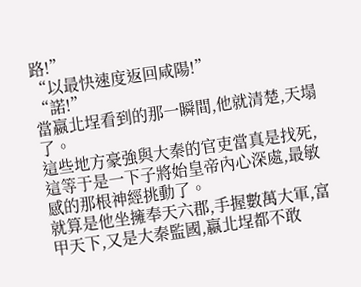路!”
“以最快速度返回咸陽!”
“諾!”
當嬴北埕看到的那一瞬間,他就清楚,天塌了。
這些地方豪強與大秦的官吏當真是找死,這等于是一下子將始皇帝內心深處,最敏感的那根神經挑動了。
就算是他坐擁奉天六郡,手握數萬大軍,富甲天下,又是大秦監國,嬴北埕都不敢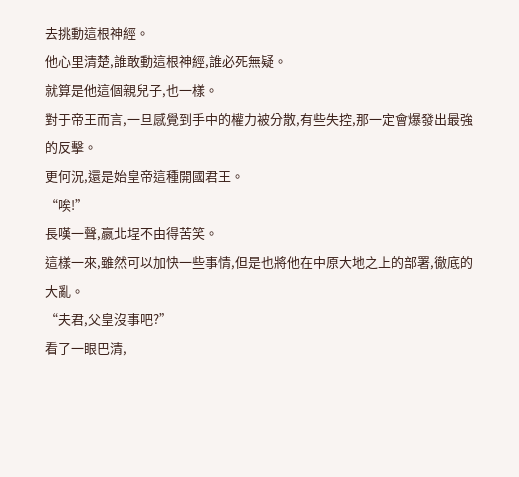去挑動這根神經。
他心里清楚,誰敢動這根神經,誰必死無疑。
就算是他這個親兒子,也一樣。
對于帝王而言,一旦感覺到手中的權力被分散,有些失控,那一定會爆發出最強的反擊。
更何況,還是始皇帝這種開國君王。
“唉!”
長嘆一聲,嬴北埕不由得苦笑。
這樣一來,雖然可以加快一些事情,但是也將他在中原大地之上的部署,徹底的大亂。
“夫君,父皇沒事吧?”
看了一眼巴清,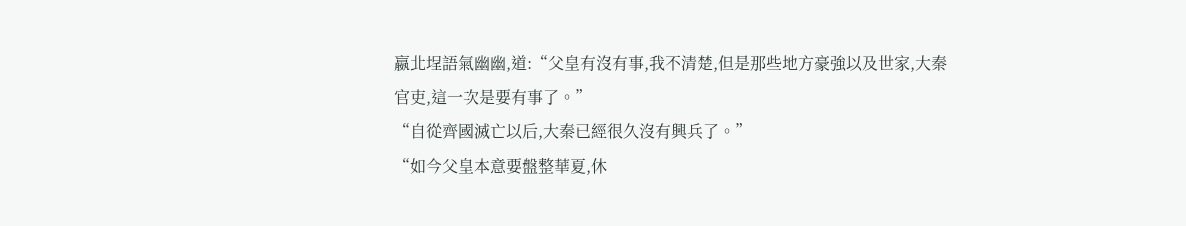嬴北埕語氣幽幽,道:“父皇有沒有事,我不清楚,但是那些地方豪強以及世家,大秦官吏,這一次是要有事了。”
“自從齊國滅亡以后,大秦已經很久沒有興兵了。”
“如今父皇本意要盤整華夏,休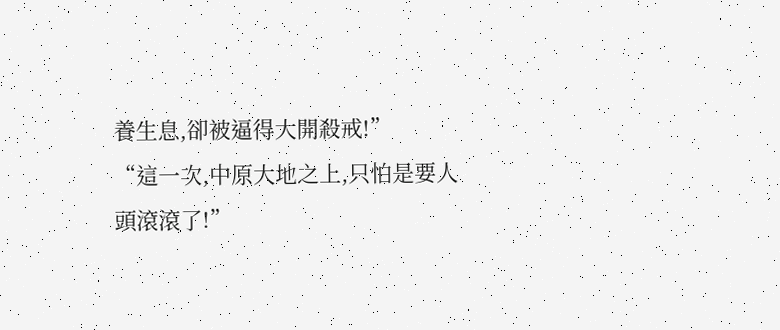養生息,卻被逼得大開殺戒!”
“這一次,中原大地之上,只怕是要人頭滾滾了!”